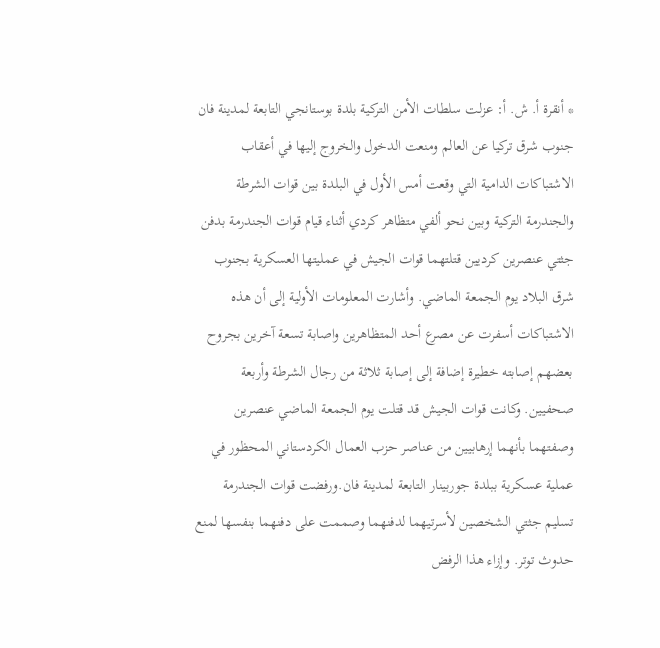* أنقرة أ. ش. أ: عزلت سلطات الأمن التركية بلدة بوستانجي التابعة لمدينة فان جنوب شرق تركيا عن العالم ومنعت الدخول والخروج إليها في أعقاب الاشتباكات الدامية التي وقعت أمس الأول في البلدة بين قوات الشرطة والجندرمة التركية وبين نحو ألفي متظاهر كردي أثناء قيام قوات الجندرمة بدفن جثتي عنصرين كرديين قتلتهما قوات الجيش في عمليتها العسكرية بجنوب شرق البلاد يوم الجمعة الماضي. وأشارت المعلومات الأولية إلى أن هذه الاشتباكات أسفرت عن مصرع أحد المتظاهرين واصابة تسعة آخرين بجروح بعضهم إصابته خطيرة إضافة إلى إصابة ثلاثة من رجال الشرطة وأربعة صحفيين. وكانت قوات الجيش قد قتلت يوم الجمعة الماضي عنصرين وصفتهما بأنهما إرهابيين من عناصر حزب العمال الكردستاني المحظور في عملية عسكرية ببلدة جوربينار التابعة لمدينة فان.ورفضت قوات الجندرمة تسليم جثتي الشخصين لأسرتيهما لدفنهما وصممت على دفنهما بنفسها لمنع حدوث توتر. وإزاء هذا الرفض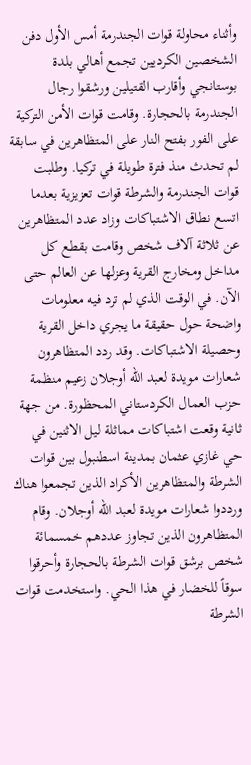وأثناء محاولة قوات الجندرمة أمس الأول دفن الشخصين الكرديين تجمع أهالي بلدة بوستانجي وأقارب القتيلين ورشقوا رجال الجندرمة بالحجارة. وقامت قوات الأمن التركية على الفور بفتح النار على المتظاهرين في سابقة لم تحدث منذ فترة طويلة في تركيا. وطلبت قوات الجندرمة والشرطة قوات تعزيزية بعدما اتسع نطاق الاشتباكات وزاد عدد المتظاهرين عن ثلاثة آلاف شخص وقامت بقطع كل مداخل ومخارج القرية وعزلها عن العالم حتى الآن. في الوقت الذي لم ترد فيه معلومات واضحة حول حقيقة ما يجري داخل القرية وحصيلة الاشتباكات. وقد ردد المتظاهرون شعارات مويدة لعبد الله أوجلان زعيم منظمة حزب العمال الكردستاني المحظورة. من جهة ثانية وقعت اشتباكات مماثلة ليل الاثنين في حي غازي عثمان بمدينة اسطنبول بين قوات الشرطة والمتظاهرين الأكراد الذين تجمعوا هناك ورددوا شعارات مويدة لعبد الله أوجلان. وقام المتظاهرون الذين تجاوز عددهم خمسمائة شخص برشق قوات الشرطة بالحجارة وأحرقوا سوقاً للخضار في هذا الحي. واستخدمت قوات الشرطة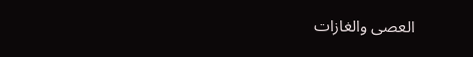العصى والغازات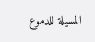المسيلة للدموع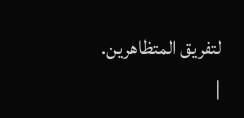لتفريق المتظاهرين.
|